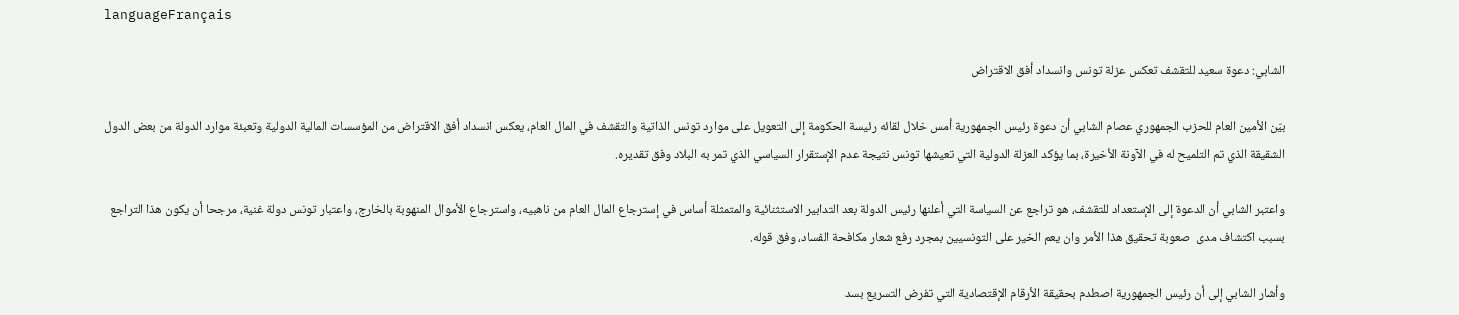languageFrançais

الشابي: دعوة سعيد للتقشف تعكس عزلة تونس وانسداد أفق الاقتراض

بيّن الأمين العام للحزب الجمهوري عصام الشابي أن دعوة رئيس الجمهورية أمس خلال لقائه رئيسة الحكومة إلى التعويل على موارد تونس الذاتية والتقشف في المال العام، يعكس انسداد أفق الاقتراض من المؤسسات المالية الدولية وتعبئة موارد الدولة من بعض الدول الشقيقة الذي تم التلميح له في الآونة الأخيرة، بما يؤكد العزلة الدولية التي تعيشها تونس نتيجة عدم الإستقرار السياسي الذي تمر به البلاد وفق تقديره.

واعتبر الشابي أن الدعوة إلى الإستعداد للتقشف، هو تراجع عن السياسة التي أعلنها رئيس الدولة بعد التدابير الاستثنائية والمتمثلة أساس في إسترجاع المال العام من ناهبيه، واسترجاع الأموال المنهوبة بالخارج، واعتبار تونس دولة غنية، مرجحا أن يكون هذا التراجع بسبب اكتشاف مدى  صعوبة تحقيق هذا الأمر وان يعم الخير على التونسيين بمجرد رفع شعار مكافحة الفساد، وفق قوله.

وأشار الشابي إلى أن رئيس الجمهورية اصطدم بحقيقة الأرقام الإقتصادية التي تفرض التسريع بسد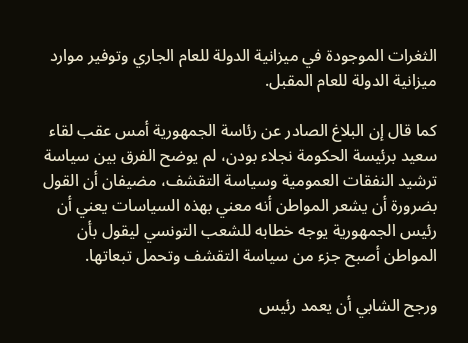الثغرات الموجودة في ميزانية الدولة للعام الجاري وتوفير موارد ميزانية الدولة للعام المقبل.

كما قال إن البلاغ الصادر عن رئاسة الجمهورية أمس عقب لقاء سعيد برئيسة الحكومة نجلاء بودن، لم يوضح الفرق بين سياسة ترشيد النفقات العمومية وسياسة التقشف، مضيفان أن القول بضرورة أن يشعر المواطن أنه معني بهذه السياسات يعني أن رئيس الجمهورية يوجه خطابه للشعب التونسي ليقول بأن المواطن أصبح جزء من سياسة التقشف وتحمل تبعاتها.

ورجح الشابي أن يعمد رئيس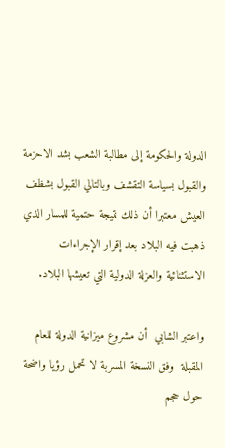الدولة والحكومة إلى مطالبة الشعب بشد الاحزمة والقبول بسياسة التقشف وبالتالي القبول بشظف العيش معتبرا أن ذلك نتيجة حتمية للمسار الذي ذهبت فيه البلاد بعد إقرار الإجراءات الاستثنائية والعزلة الدولية التي تعيشها البلاد.

واعتبر الشابي  أن مشروع ميزانية الدولة للعام المقبلة  وفق النسخة المسربة لا تحمل رؤيا واضحة حول حجم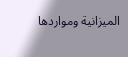الميزانية ومواردها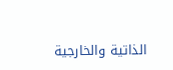الذاتية والخارجية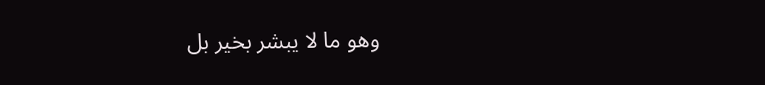وهو ما لا يبشر بخير بل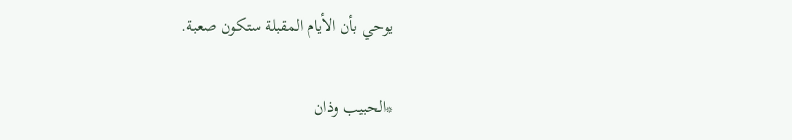يوحي بأن الأيام المقبلة ستكون صعبة.

*الحبيب وذان